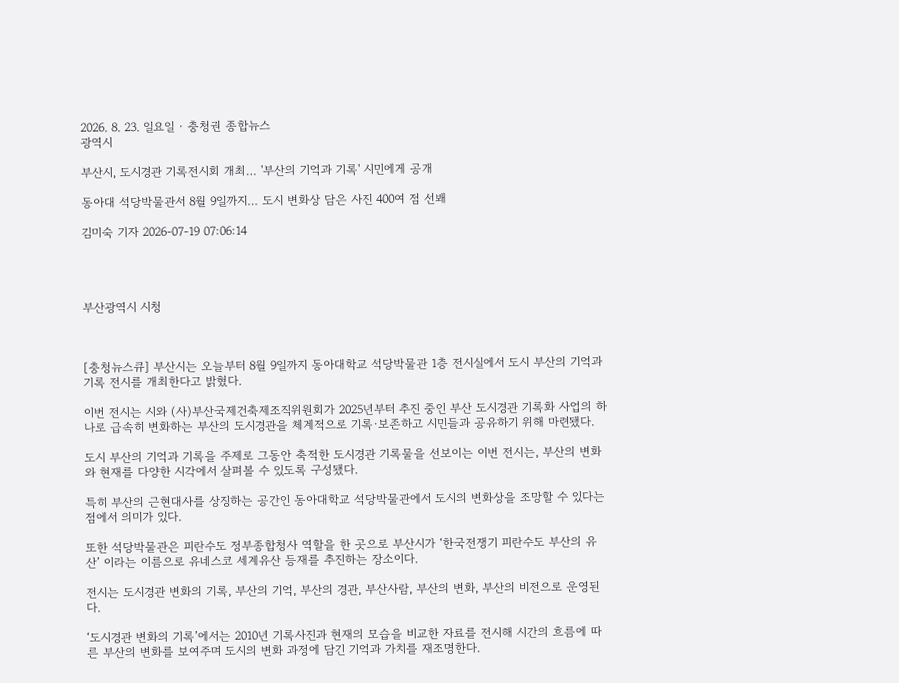2026. 8. 23. 일요일 · 충청권 종합뉴스
광역시

부산시, 도시경관 기록전시회 개최… '부산의 기억과 기록' 시민에게 공개

동아대 석당박물관서 8월 9일까지… 도시 변화상 담은 사진 400여 점 선봬

김미숙 기자 2026-07-19 07:06:14




부산광역시 시청



[충청뉴스큐] 부산시는 오늘부터 8월 9일까지 동아대학교 석당박물관 1층 전시실에서 도시 부산의 기억과 기록 전시를 개최한다고 밝혔다.

이번 전시는 시와 (사)부산국제건축제조직위원회가 2025년부터 추진 중인 부산 도시경관 기록화 사업의 하나로 급속히 변화하는 부산의 도시경관을 체계적으로 기록·보존하고 시민들과 공유하기 위해 마련됐다.

도시 부산의 기억과 기록을 주제로 그동안 축적한 도시경관 기록물을 선보이는 이번 전시는, 부산의 변화와 현재를 다양한 시각에서 살펴볼 수 있도록 구성됐다.

특히 부산의 근현대사를 상징하는 공간인 동아대학교 석당박물관에서 도시의 변화상을 조망할 수 있다는 점에서 의미가 있다.

또한 석당박물관은 피란수도 정부종합청사 역할을 한 곳으로 부산시가 ‘한국전쟁기 피란수도 부산의 유산’ 이라는 이름으로 유네스코 세계유산 등재를 추진하는 장소이다.

전시는 도시경관 변화의 기록, 부산의 기억, 부산의 경관, 부산사람, 부산의 변화, 부산의 비전으로 운영된다.

‘도시경관 변화의 기록’에서는 2010년 기록사진과 현재의 모습을 비교한 자료를 전시해 시간의 흐름에 따른 부산의 변화를 보여주며 도시의 변화 과정에 담긴 기억과 가치를 재조명한다.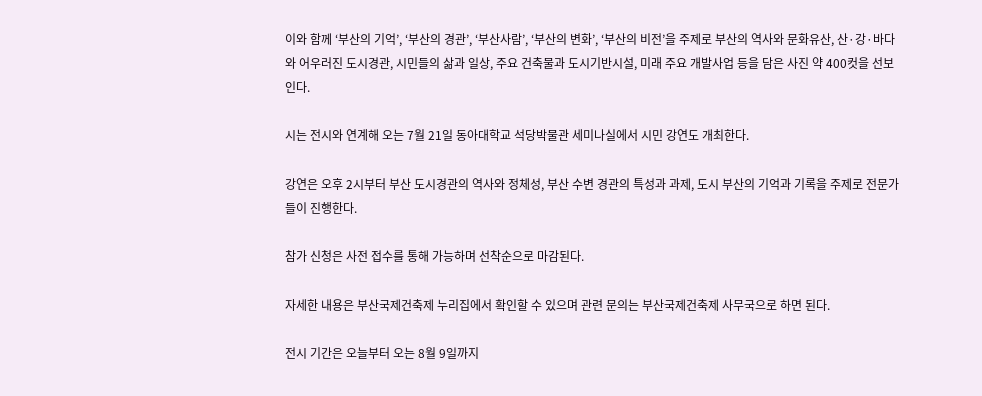이와 함께 ‘부산의 기억’, ‘부산의 경관’, ‘부산사람’, ‘부산의 변화’, ‘부산의 비전’을 주제로 부산의 역사와 문화유산, 산·강·바다와 어우러진 도시경관, 시민들의 삶과 일상, 주요 건축물과 도시기반시설, 미래 주요 개발사업 등을 담은 사진 약 400컷을 선보인다.

시는 전시와 연계해 오는 7월 21일 동아대학교 석당박물관 세미나실에서 시민 강연도 개최한다.

강연은 오후 2시부터 부산 도시경관의 역사와 정체성, 부산 수변 경관의 특성과 과제, 도시 부산의 기억과 기록을 주제로 전문가들이 진행한다.

참가 신청은 사전 접수를 통해 가능하며 선착순으로 마감된다.

자세한 내용은 부산국제건축제 누리집에서 확인할 수 있으며 관련 문의는 부산국제건축제 사무국으로 하면 된다.

전시 기간은 오늘부터 오는 8월 9일까지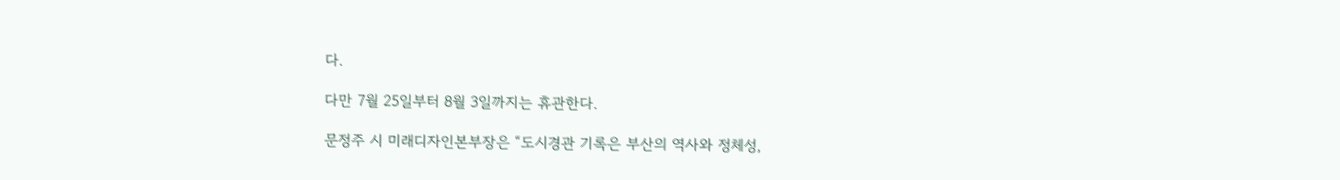다.

다만 7월 25일부터 8월 3일까지는 휴관한다.

문정주 시 미래디자인본부장은 “도시경관 기록은 부산의 역사와 정체성,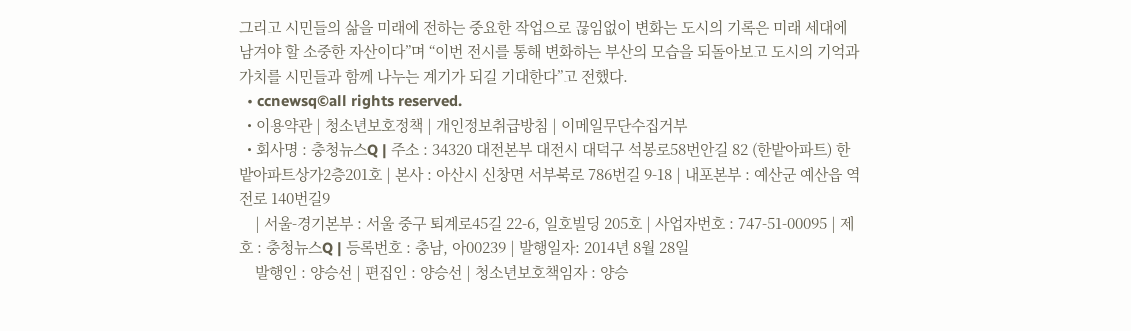그리고 시민들의 삶을 미래에 전하는 중요한 작업으로 끊임없이 변화는 도시의 기록은 미래 세대에 남겨야 할 소중한 자산이다”며 “이번 전시를 통해 변화하는 부산의 모습을 되돌아보고 도시의 기억과 가치를 시민들과 함께 나누는 계기가 되길 기대한다”고 전했다.
  • ccnewsq©all rights reserved.
  • 이용약관 | 청소년보호정책 | 개인정보취급방침 | 이메일무단수집거부
  • 회사명 : 충청뉴스Q | 주소 : 34320 대전본부 대전시 대덕구 석봉로58번안길 82 (한밭아파트) 한밭아파트상가2층201호 | 본사 : 아산시 신창면 서부북로 786번길 9-18 | 내포본부 : 예산군 예산읍 역전로 140번길9
    | 서울-경기본부 : 서울 중구 퇴계로45길 22-6, 일호빌딩 205호 | 사업자번호 : 747-51-00095 | 제호 : 충청뉴스Q | 등록번호 : 충남, 아00239 | 발행일자: 2014년 8월 28일
    발행인 : 양승선 | 편집인 : 양승선 | 청소년보호책임자 : 양승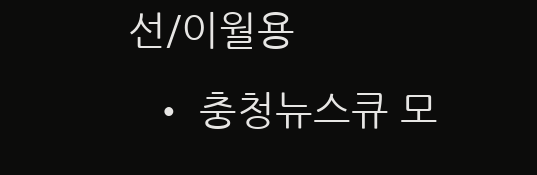선/이월용
  • 충청뉴스큐 모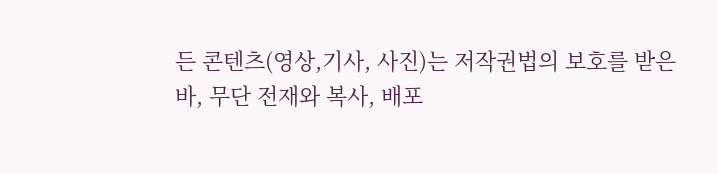든 콘텐츠(영상,기사, 사진)는 저작권법의 보호를 받은바, 무단 전재와 복사, 배포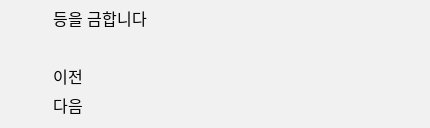등을 금합니다

이전
다음